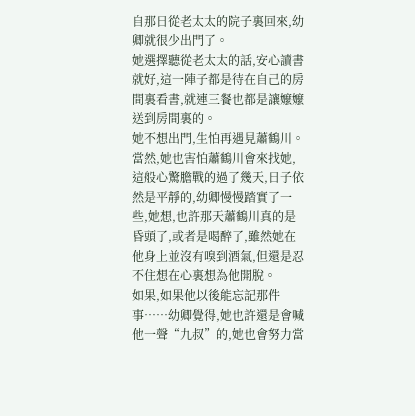自那日從老太太的院子裏回來,幼卿就很少出門了。
她選擇聽從老太太的話,安心讀書就好,這一陣子都是待在自己的房間裏看書,就連三餐也都是讓嬤嬤送到房間裏的。
她不想出門,生怕再遇見蕭鶴川。當然,她也害怕蕭鶴川會來找她,這般心驚膽戰的過了幾天,日子依然是平靜的,幼卿慢慢踏實了一些,她想,也許那天蕭鶴川真的是昏頭了,或者是喝醉了,雖然她在他身上並沒有嗅到酒氣,但還是忍不住想在心裏想為他開脫。
如果,如果他以後能忘記那件事……幼卿覺得,她也許還是會喊他一聲“九叔”的,她也會努力當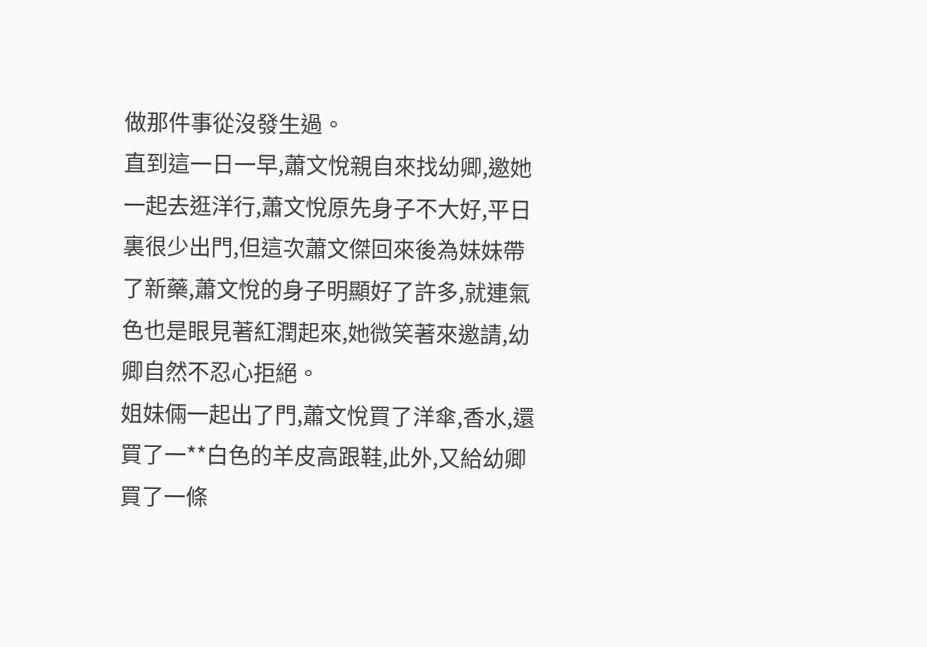做那件事從沒發生過。
直到這一日一早,蕭文悅親自來找幼卿,邀她一起去逛洋行,蕭文悅原先身子不大好,平日裏很少出門,但這次蕭文傑回來後為妹妹帶了新藥,蕭文悅的身子明顯好了許多,就連氣色也是眼見著紅潤起來,她微笑著來邀請,幼卿自然不忍心拒絕。
姐妹倆一起出了門,蕭文悅買了洋傘,香水,還買了一**白色的羊皮高跟鞋,此外,又給幼卿買了一條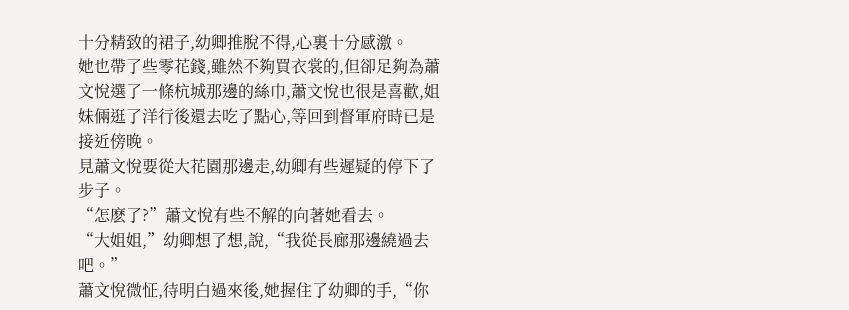十分精致的裙子,幼卿推脫不得,心裏十分感激。
她也帶了些零花錢,雖然不夠買衣裳的,但卻足夠為蕭文悅選了一條杭城那邊的絲巾,蕭文悅也很是喜歡,姐妹倆逛了洋行後還去吃了點心,等回到督軍府時已是接近傍晚。
見蕭文悅要從大花園那邊走,幼卿有些遲疑的停下了步子。
“怎麽了?”蕭文悅有些不解的向著她看去。
“大姐姐,”幼卿想了想,說,“我從長廊那邊繞過去吧。”
蕭文悅微怔,待明白過來後,她握住了幼卿的手,“你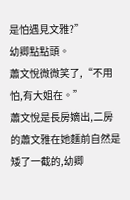是怕遇見文雅?”
幼卿點點頭。
蕭文悅微微笑了,“不用怕,有大姐在。”
蕭文悅是長房嫡出,二房的蕭文雅在她麵前自然是矮了一截的,幼卿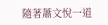隨著蕭文悅一道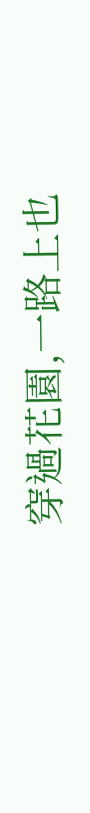穿過花園,一路上也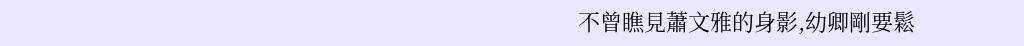不曾瞧見蕭文雅的身影,幼卿剛要鬆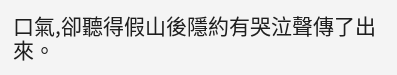口氣,卻聽得假山後隱約有哭泣聲傳了出來。